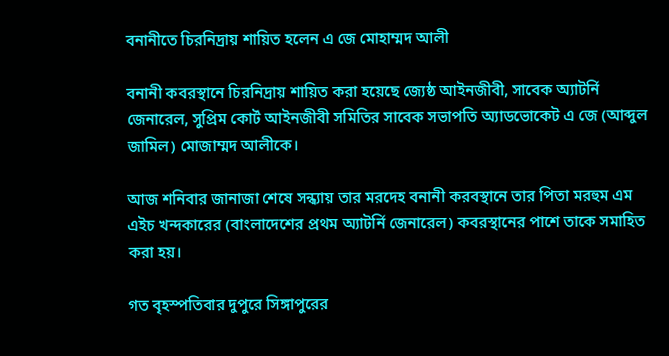বনানীতে চিরনিদ্রায় শায়িত হলেন এ জে মোহাম্মদ আলী

বনানী কবরস্থানে চিরনিদ্রায় শায়িত করা হয়েছে জ্যেষ্ঠ আইনজীবী, সাবেক অ্যাটর্নি জেনারেল, সুপ্রিম কোর্ট আইনজীবী সমিতির সাবেক সভাপতি অ্যাডভোকেট এ জে (আব্দুল জামিল) মোজাম্মদ আলীকে।

আজ শনিবার জানাজা শেষে সন্ধ্যায় তার মরদেহ বনানী করবস্থানে তার পিতা মরহুম এম এইচ খন্দকারের (বাংলাদেশের প্রথম অ্যাটর্নি জেনারেল) কবরস্থানের পাশে তাকে সমাহিত করা হয়।

গত বৃহস্পতিবার দুপুরে সিঙ্গাপুরের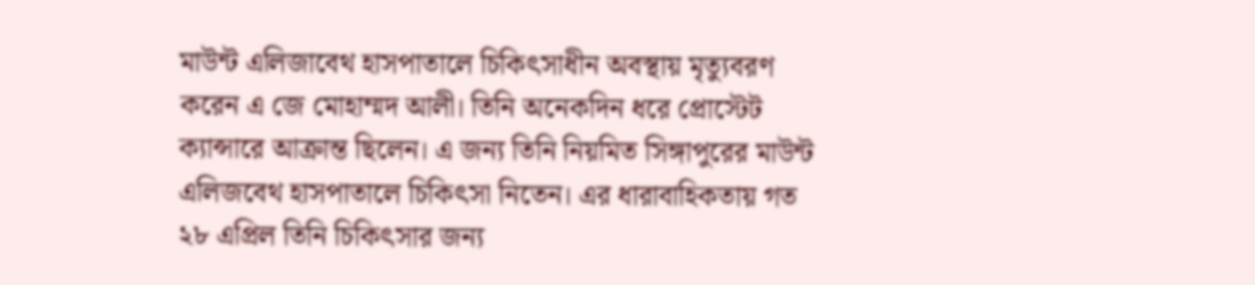মাউন্ট এলিজাবেথ হাসপাতালে চিকিৎসাধীন অবস্থায় মৃত্যুবরণ করেন এ জে মোহাম্মদ আলী। তিনি অনেকদিন ধরে প্রোস্টেট ক্যান্সারে আক্রান্ত ছিলেন। এ জন্য তিনি নিয়মিত সিঙ্গাপুরের মাউন্ট এলিজবেথ হাসপাতালে চিকিৎসা নিতেন। এর ধারাবাহিকতায় গত ২৮ এপ্রিল তিনি চিকিৎসার জন্য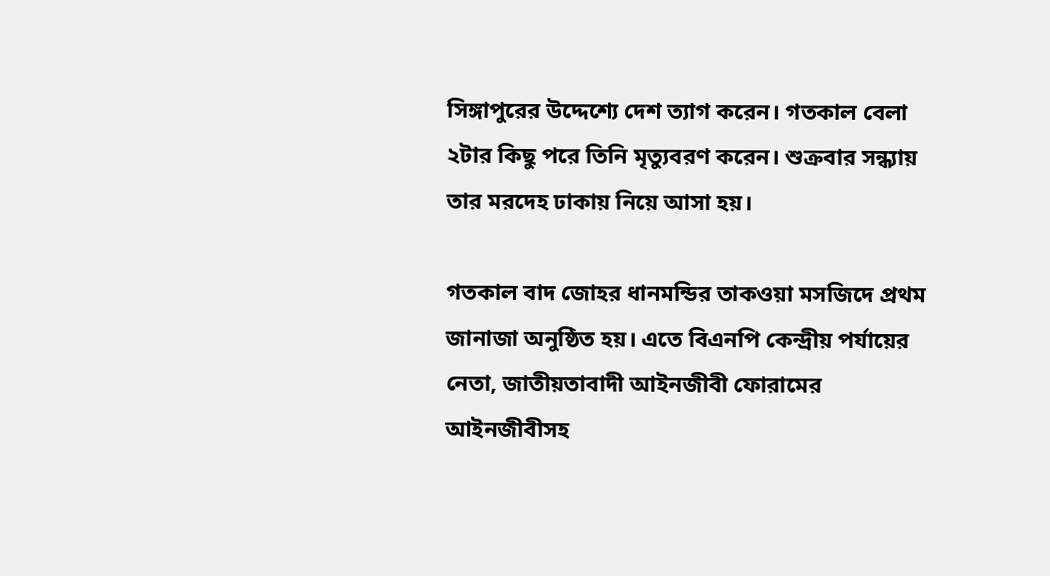সিঙ্গাপুরের উদ্দেশ্যে দেশ ত্যাগ করেন। গতকাল বেলা ২টার কিছু পরে তিনি মৃত্যুবরণ করেন। শুক্রবার সন্ধ্যায় তার মরদেহ ঢাকায় নিয়ে আসা হয়।

গতকাল বাদ জোহর ধানমন্ডির তাকওয়া মসজিদে প্রথম জানাজা অনুষ্ঠিত হয়। এতে বিএনপি কেন্দ্রীয় পর্যায়ের নেতা, জাতীয়তাবাদী আইনজীবী ফোরামের আইনজীবীসহ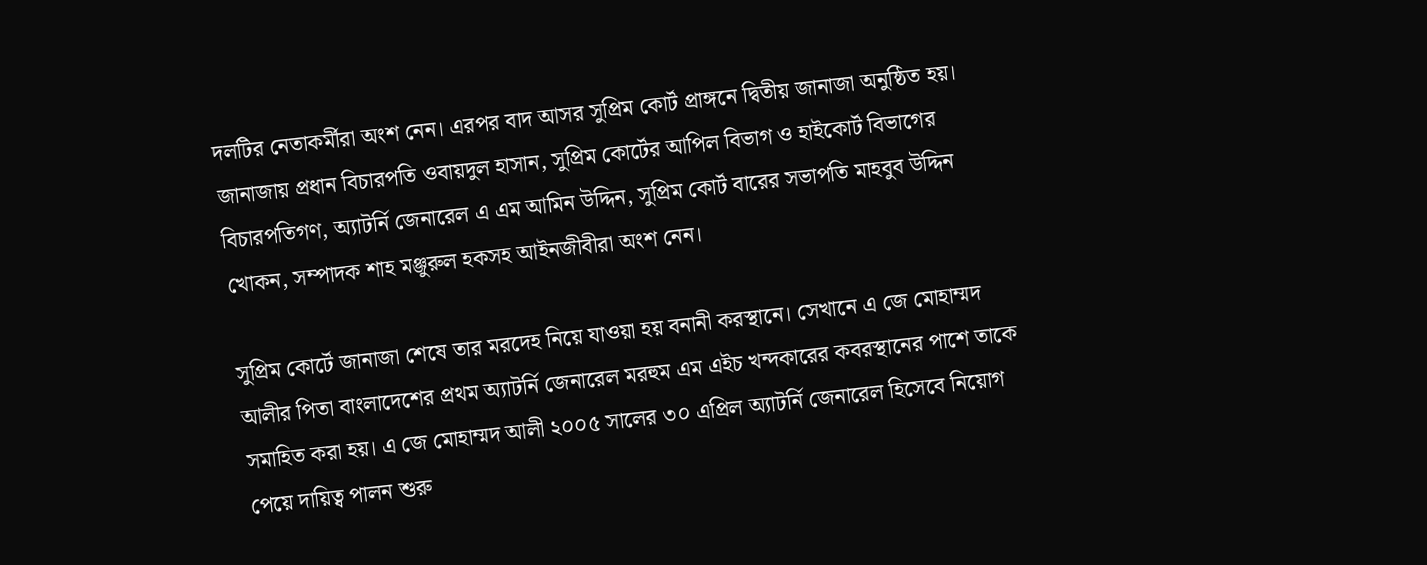দলটির নেতাকর্মীরা অংশ নেন। এরপর বাদ আসর সুপ্রিম কোর্ট প্রাঙ্গনে দ্বিতীয় জানাজা অনুষ্ঠিত হয়। জানাজায় প্রধান বিচারপতি ওবায়দুল হাসান, সুপ্রিম কোর্টের আপিল বিভাগ ও হাইকোর্ট বিভাগের বিচারপতিগণ, অ্যাটর্নি জেনারেল এ এম আমিন উদ্দিন, সুপ্রিম কোর্ট বারের সভাপতি মাহবুব উদ্দিন খোকন, সম্পাদক শাহ মঞ্জুরুল হকসহ আইনজীবীরা অংশ নেন।

সুপ্রিম কোর্টে জানাজা শেষে তার মরদেহ নিয়ে যাওয়া হয় বনানী করস্থানে। সেখানে এ জে মোহাম্মদ আলীর পিতা বাংলাদেশের প্রথম অ্যাটর্নি জেনারেল মরহুম এম এইচ খন্দকারের কবরস্থানের পাশে তাকে সমাহিত করা হয়। এ জে মোহাম্মদ আলী ২০০৫ সালের ৩০ এপ্রিল অ্যাটর্নি জেনারেল হিসেবে নিয়োগ পেয়ে দায়িত্ব পালন শুরু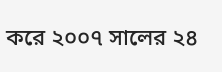করে ২০০৭ সালের ২৪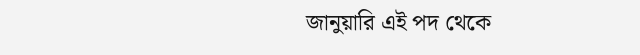জানুয়ারি এই পদ থেকে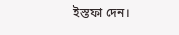ইস্তফা দেন।